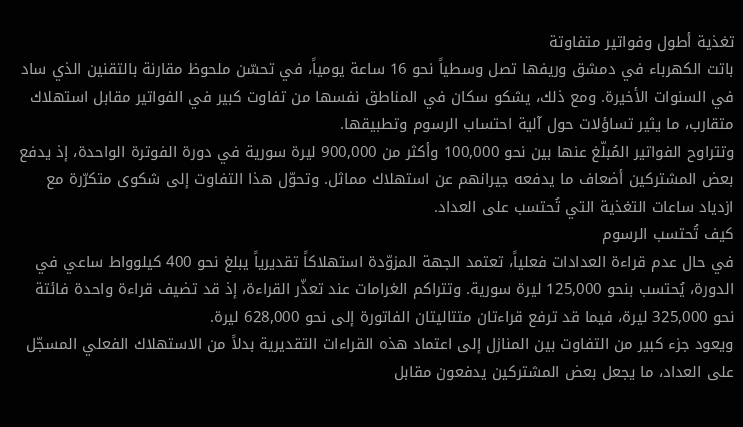تغذية أطول وفواتير متفاوتة
باتت الكهرباء في دمشق وريفها تصل وسطياً نحو 16 ساعة يومياً، في تحسّن ملحوظ مقارنة بالتقنين الذي ساد في السنوات الأخيرة. ومع ذلك، يشكو سكان في المناطق نفسها من تفاوت كبير في الفواتير مقابل استهلاك متقارب، ما يثير تساؤلات حول آلية احتساب الرسوم وتطبيقها.
وتتراوح الفواتير المُبلّغ عنها بين نحو 100,000 وأكثر من 900,000 ليرة سورية في دورة الفوترة الواحدة، إذ يدفع بعض المشتركين أضعاف ما يدفعه جيرانهم عن استهلاك مماثل. وتحوّل هذا التفاوت إلى شكوى متكرّرة مع ازدياد ساعات التغذية التي تُحتسب على العداد.
كيف تُحتسب الرسوم
في حال عدم قراءة العدادات فعلياً، تعتمد الجهة المزوّدة استهلاكاً تقديرياً يبلغ نحو 400 كيلوواط ساعي في الدورة، يُحتسب بنحو 125,000 ليرة سورية. وتتراكم الغرامات عند تعذّر القراءة، إذ قد تضيف قراءة واحدة فائتة نحو 325,000 ليرة، فيما قد ترفع قراءتان متتاليتان الفاتورة إلى نحو 628,000 ليرة.
ويعود جزء كبير من التفاوت بين المنازل إلى اعتماد هذه القراءات التقديرية بدلاً من الاستهلاك الفعلي المسجّل على العداد، ما يجعل بعض المشتركين يدفعون مقابل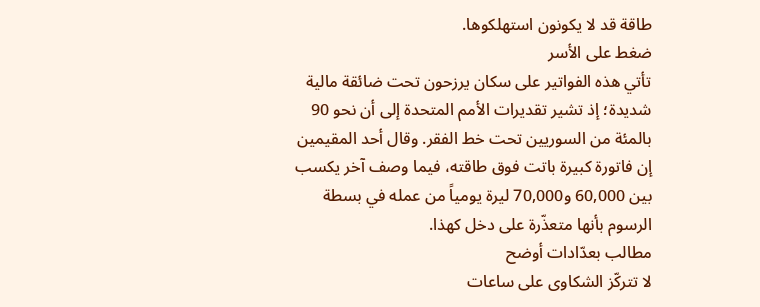طاقة قد لا يكونون استهلكوها.
ضغط على الأسر
تأتي هذه الفواتير على سكان يرزحون تحت ضائقة مالية شديدة؛ إذ تشير تقديرات الأمم المتحدة إلى أن نحو 90 بالمئة من السوريين تحت خط الفقر. وقال أحد المقيمين إن فاتورة كبيرة باتت فوق طاقته، فيما وصف آخر يكسب بين 60,000 و70,000 ليرة يومياً من عمله في بسطة الرسوم بأنها متعذّرة على دخل كهذا.
مطالب بعدّادات أوضح
لا تتركّز الشكاوى على ساعات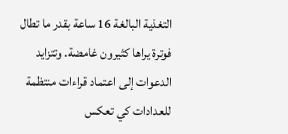التغذية البالغة 16 ساعة بقدر ما تطال فوترة يراها كثيرون غامضة. وتتزايد الدعوات إلى اعتماد قراءات منتظمة للعدادات كي تعكس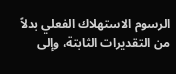الرسوم الاستهلاك الفعلي بدلاً من التقديرات الثابتة، وإلى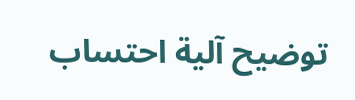توضيح آلية احتساب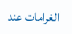الغرامات عند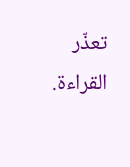تعذّر القراءة.